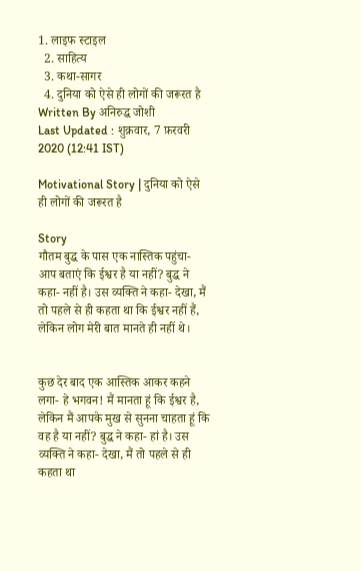1. लाइफ स्‍टाइल
  2. साहित्य
  3. कथा-सागर
  4. दुनिया को ऐसे ही लोगों की जरूरत है
Written By अनिरुद्ध जोशी
Last Updated : शुक्रवार, 7 फ़रवरी 2020 (12:41 IST)

Motivational Story | दुनिया को ऐसे ही लोगों की जरूरत है

Story
गौतम बुद्ध के पास एक नास्तिक पहुंचा- आप बताएं कि ईश्वर है या नहीं? बुद्ध ने कहा- नहीं है। उस व्यक्ति ने कहा- देखा, मैं तो पहले से ही कहता था कि ईश्वर नहीं हैं, लेकिन लोग मेरी बात मानते ही नहीं थे।


कुछ देर बाद एक आस्तिक आकर कहने लगा- हे भगवन! मैं मानता हूं कि ईश्वर है, लेकिन मैं आपके मुख से सुनना चाहता हूं कि वह है या नहीं? बुद्ध ने कहा- हां है। उस व्यक्ति ने कहा- देखा, मैं तो पहले से ही कहता था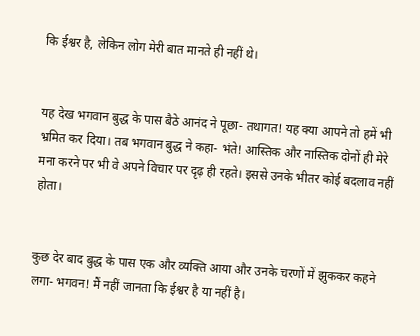कि ईश्वर है, लेकिन लोग मेरी बात मानते ही नहीं थे।


यह देख भगवान बुद्ध के पास बैठे आनंद ने पूछा- तथागत! यह क्या आपने तो हमें भी भ्रमित कर दिया। तब भगवान बुद्ध ने कहा- भंते! आस्तिक और नास्तिक दोनों ही मेरे मना करने पर भी वे अपने विचार पर दृढ़ ही रहते। इससे उनके भीतर कोई बदलाव नहीं होता।


कुछ देर बाद बुद्ध के पास एक और व्यक्ति आया और उनके चरणों में झुककर कहने लगा- भगवन! मैं नहीं जानता कि ईश्वर है या नहीं है।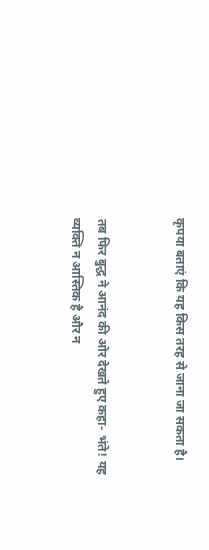कृपया बताएं कि यह किस तरह से जाना जा सकता है।


तब फिर बुद्ध ने आनंद की ओर देखते हुए कहा- भंते! यह व्यक्ति न आस्तिक है और न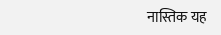नास्तिक यह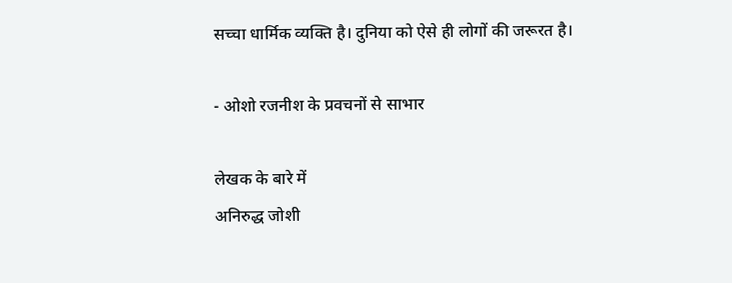सच्चा धार्मिक व्यक्ति है। दुनिया को ऐसे ही लोगों की जरूरत है।

- ओशो रजनीश के प्रवचनों से साभार

लेखक के बारे में
अनिरुद्ध जोशी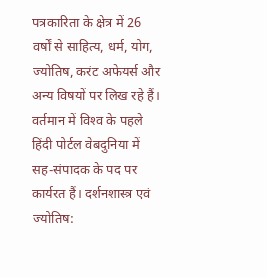पत्रकारिता के क्षेत्र में 26 वर्षों से साहित्य, धर्म, योग, ज्योतिष, करंट अफेयर्स और अन्य विषयों पर लिख रहे हैं। वर्तमान में विश्‍व के पहले हिंदी पोर्टल वेबदुनिया में सह-संपादक के पद पर कार्यरत हैं। दर्शनशास्त्र एवं ज्योतिष: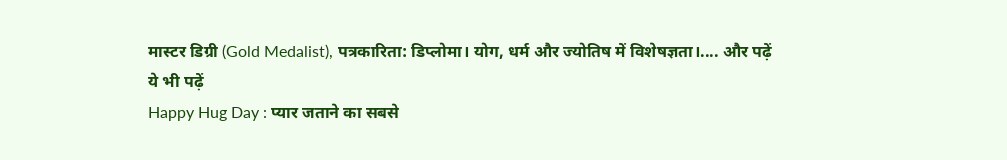मास्टर डिग्री (Gold Medalist), पत्रकारिता: डिप्लोमा। योग, धर्म और ज्योतिष में विशेषज्ञता।.... और पढ़ें
ये भी पढ़ें
Happy Hug Day : प्‍यार जताने का सबसे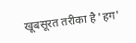खूबसूरत तरीका है 'हग'